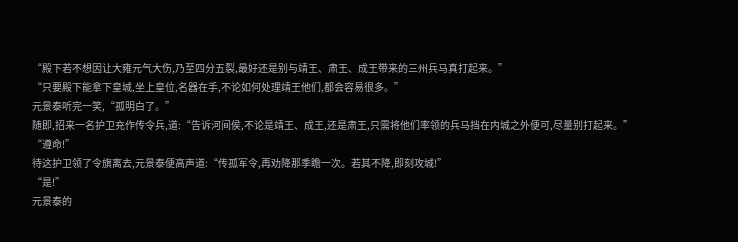“殿下若不想因让大雍元气大伤,乃至四分五裂,最好还是别与靖王、肃王、成王带来的三州兵马真打起来。”
“只要殿下能拿下皇城,坐上皇位,名器在手,不论如何处理靖王他们,都会容易很多。”
元景泰听完一笑,“孤明白了。”
随即,招来一名护卫充作传令兵,道:“告诉河间侯,不论是靖王、成王,还是肃王,只需将他们率领的兵马挡在内城之外便可,尽量别打起来。”
“遵命!”
待这护卫领了令旗离去,元景泰便高声道:“传孤军令,再劝降那季瞻一次。若其不降,即刻攻城!”
“是!”
元景泰的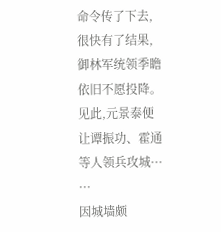命令传了下去,很快有了结果,御林军统领季瞻依旧不愿投降。
见此,元景泰便让谭振功、霍通等人领兵攻城···
···
因城墙颇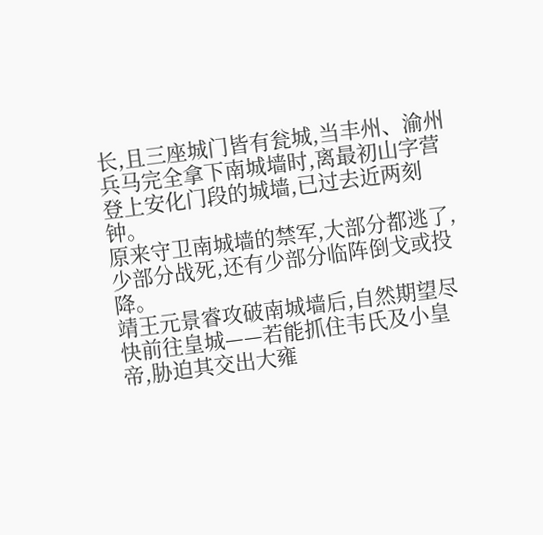长,且三座城门皆有瓮城,当丰州、渝州兵马完全拿下南城墙时,离最初山字营登上安化门段的城墙,已过去近两刻钟。
原来守卫南城墙的禁军,大部分都逃了,少部分战死,还有少部分临阵倒戈或投降。
靖王元景睿攻破南城墙后,自然期望尽快前往皇城——若能抓住韦氏及小皇帝,胁迫其交出大雍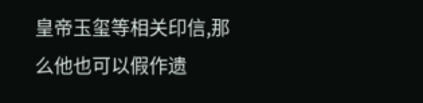皇帝玉玺等相关印信,那么他也可以假作遗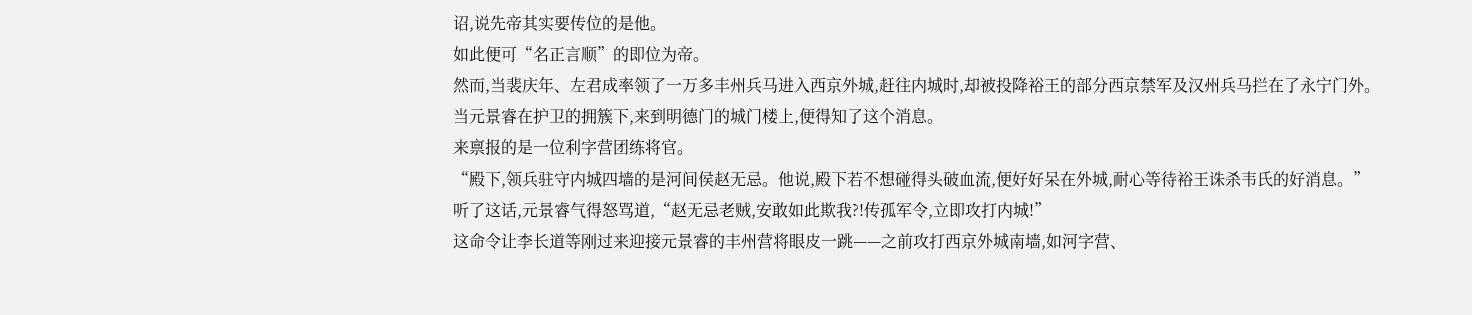诏,说先帝其实要传位的是他。
如此便可“名正言顺”的即位为帝。
然而,当裴庆年、左君成率领了一万多丰州兵马进入西京外城,赶往内城时,却被投降裕王的部分西京禁军及汉州兵马拦在了永宁门外。
当元景睿在护卫的拥簇下,来到明德门的城门楼上,便得知了这个消息。
来禀报的是一位利字营团练将官。
“殿下,领兵驻守内城四墙的是河间侯赵无忌。他说,殿下若不想碰得头破血流,便好好呆在外城,耐心等待裕王诛杀韦氏的好消息。”
听了这话,元景睿气得怒骂道,“赵无忌老贼,安敢如此欺我?!传孤军令,立即攻打内城!”
这命令让李长道等刚过来迎接元景睿的丰州营将眼皮一跳——之前攻打西京外城南墙,如河字营、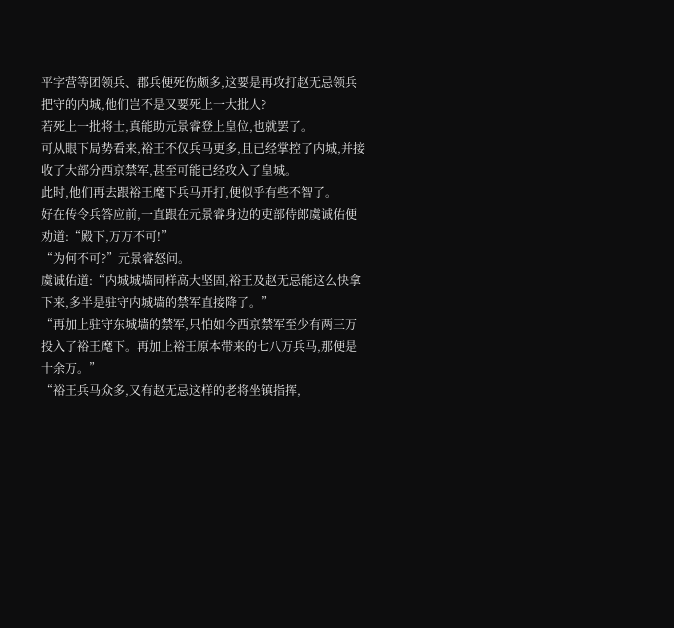平字营等团领兵、郡兵便死伤颇多,这要是再攻打赵无忌领兵把守的内城,他们岂不是又要死上一大批人?
若死上一批将士,真能助元景睿登上皇位,也就罢了。
可从眼下局势看来,裕王不仅兵马更多,且已经掌控了内城,并接收了大部分西京禁军,甚至可能已经攻入了皇城。
此时,他们再去跟裕王麾下兵马开打,便似乎有些不智了。
好在传令兵答应前,一直跟在元景睿身边的吏部侍郎虞诚佑便劝道:“殿下,万万不可!”
“为何不可?”元景睿怒问。
虞诚佑道:“内城城墙同样高大坚固,裕王及赵无忌能这么快拿下来,多半是驻守内城墙的禁军直接降了。”
“再加上驻守东城墙的禁军,只怕如今西京禁军至少有两三万投入了裕王麾下。再加上裕王原本带来的七八万兵马,那便是十余万。”
“裕王兵马众多,又有赵无忌这样的老将坐镇指挥,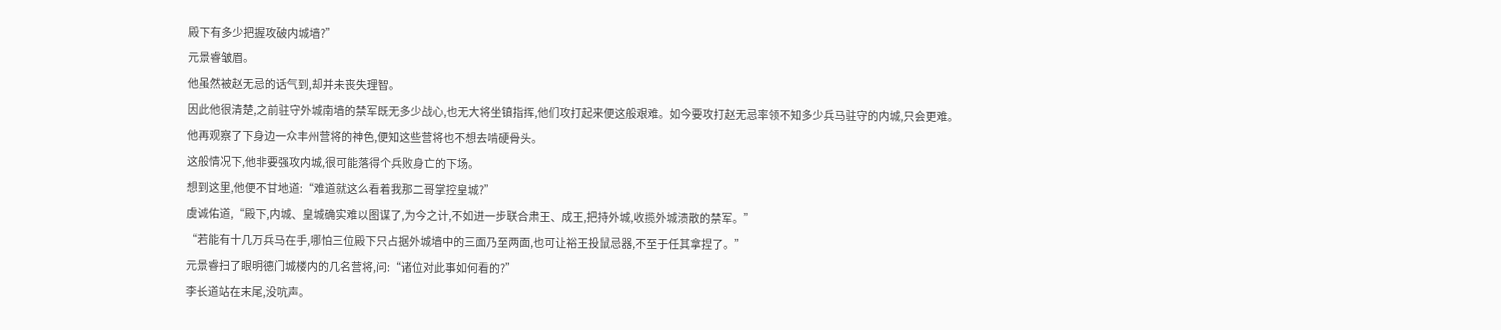殿下有多少把握攻破内城墙?”
元景睿皱眉。
他虽然被赵无忌的话气到,却并未丧失理智。
因此他很清楚,之前驻守外城南墙的禁军既无多少战心,也无大将坐镇指挥,他们攻打起来便这般艰难。如今要攻打赵无忌率领不知多少兵马驻守的内城,只会更难。
他再观察了下身边一众丰州营将的神色,便知这些营将也不想去啃硬骨头。
这般情况下,他非要强攻内城,很可能落得个兵败身亡的下场。
想到这里,他便不甘地道:“难道就这么看着我那二哥掌控皇城?”
虞诚佑道,“殿下,内城、皇城确实难以图谋了,为今之计,不如进一步联合肃王、成王,把持外城,收揽外城溃散的禁军。”
“若能有十几万兵马在手,哪怕三位殿下只占据外城墙中的三面乃至两面,也可让裕王投鼠忌器,不至于任其拿捏了。”
元景睿扫了眼明德门城楼内的几名营将,问:“诸位对此事如何看的?”
李长道站在末尾,没吭声。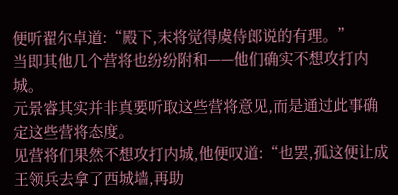便听翟尔卓道:“殿下,末将觉得虞侍郎说的有理。”
当即其他几个营将也纷纷附和——他们确实不想攻打内城。
元景睿其实并非真要听取这些营将意见,而是通过此事确定这些营将态度。
见营将们果然不想攻打内城,他便叹道:“也罢,孤这便让成王领兵去拿了西城墙,再助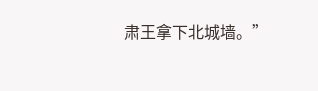肃王拿下北城墙。”